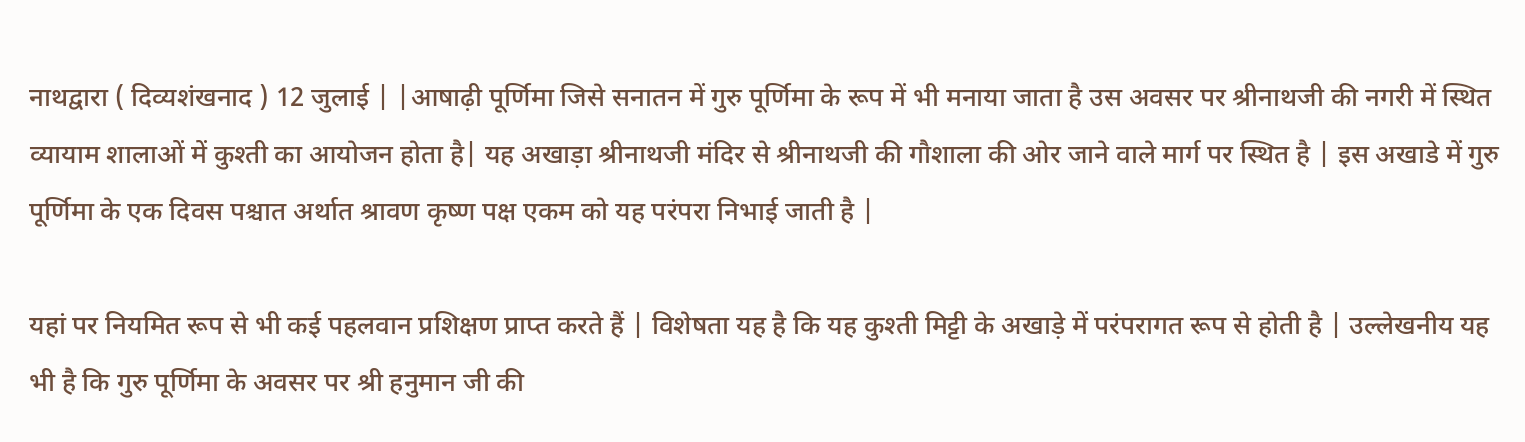नाथद्वारा ( दिव्यशंखनाद ) 12 जुलाई | |आषाढ़ी पूर्णिमा जिसे सनातन में गुरु पूर्णिमा के रूप में भी मनाया जाता है उस अवसर पर श्रीनाथजी की नगरी में स्थित व्यायाम शालाओं में कुश्ती का आयोजन होता है| यह अखाड़ा श्रीनाथजी मंदिर से श्रीनाथजी की गौशाला की ओर जाने वाले मार्ग पर स्थित है | इस अखाडे में गुरु पूर्णिमा के एक दिवस पश्चात अर्थात श्रावण कृष्ण पक्ष एकम को यह परंपरा निभाई जाती है |

यहां पर नियमित रूप से भी कई पहलवान प्रशिक्षण प्राप्त करते हैं | विशेषता यह है कि यह कुश्ती मिट्टी के अखाड़े में परंपरागत रूप से होती है | उल्लेखनीय यह भी है कि गुरु पूर्णिमा के अवसर पर श्री हनुमान जी की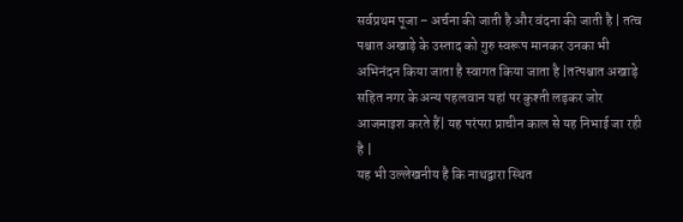सर्वप्रथम पूजा – अर्चना की जाती है और वंदना की जाती है | तत्व पश्चात अखाड़े के उस्ताद को गुरु स्वरूप मानकर उनका भी अभिनंदन किया जाता है स्वागत किया जाता है |तत्पश्चात अखाड़े सहित नगर के अन्य पहलवान यहां पर कुश्ती लड़कर जोर आजमाइश करते हैं| यह परंपरा प्राचीन काल से यह निभाई जा रही है |
यह भी उल्लेखनीय है कि नाथद्वारा स्थित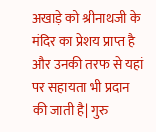अखाड़े को श्रीनाथजी के मंदिर का प्रेशय प्राप्त है और उनकी तरफ से यहां पर सहायता भी प्रदान की जाती है| गुरु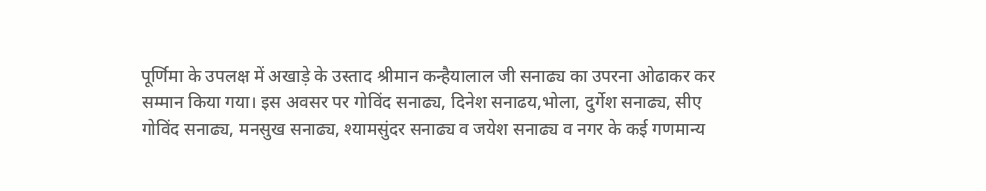पूर्णिमा के उपलक्ष में अखाड़े के उस्ताद श्रीमान कन्हैयालाल जी सनाढ्य का उपरना ओढाकर कर सम्मान किया गया। इस अवसर पर गोविंद सनाढ्य, दिनेश सनाढय,भोला, दुर्गेश सनाढ्य, सीए गोविंद सनाढ्य, मनसुख सनाढ्य, श्यामसुंदर सनाढ्य व जयेश सनाढ्य व नगर के कई गणमान्य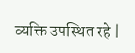व्यक्ति उपस्थित रहे |